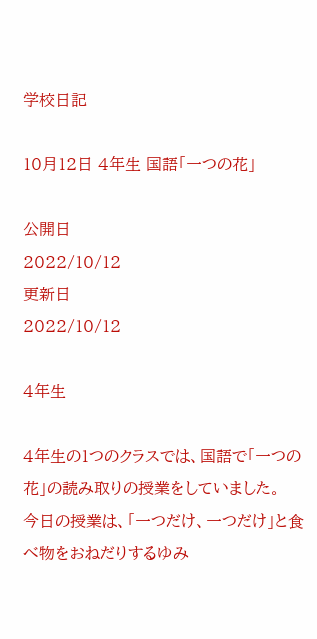学校日記

10月12日 4年生 国語「一つの花」

公開日
2022/10/12
更新日
2022/10/12

4年生

4年生の1つのクラスでは、国語で「一つの花」の読み取りの授業をしていました。
今日の授業は、「一つだけ、一つだけ」と食べ物をおねだりするゆみ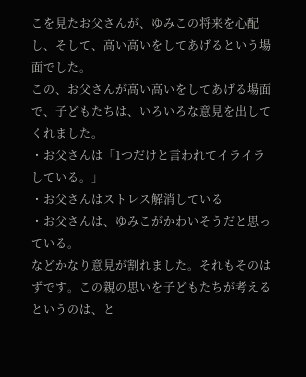こを見たお父さんが、ゆみこの将来を心配し、そして、高い高いをしてあげるという場面でした。
この、お父さんが高い高いをしてあげる場面で、子どもたちは、いろいろな意見を出してくれました。
・お父さんは「1つだけと言われてイライラしている。」
・お父さんはストレス解消している
・お父さんは、ゆみこがかわいそうだと思っている。
などかなり意見が割れました。それもそのはずです。この親の思いを子どもたちが考えるというのは、と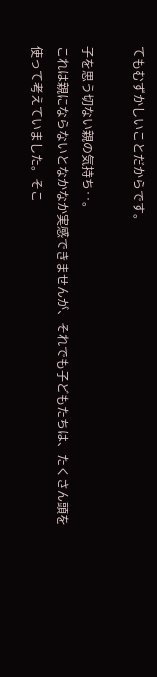てもむずかしいことだからです。

子を思う切ない親の気持ち‥。
これは親にならないとなかなか実感できませんが、それでも子どもたちは、たくさん頭を使って考えていました。そこ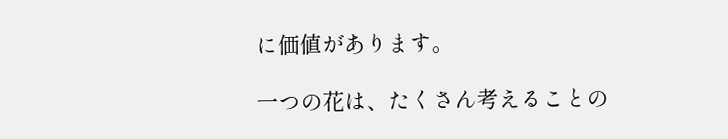に価値があります。

一つの花は、たくさん考えることの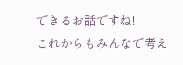できるお話ですね!
これからもみんなで考え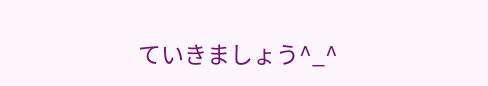ていきましょう^_^